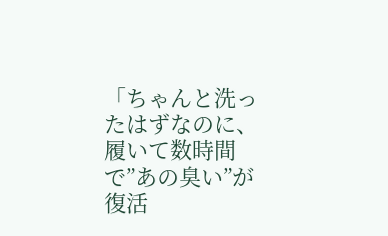「ちゃんと洗ったはずなのに、履いて数時間で”あの臭い”が復活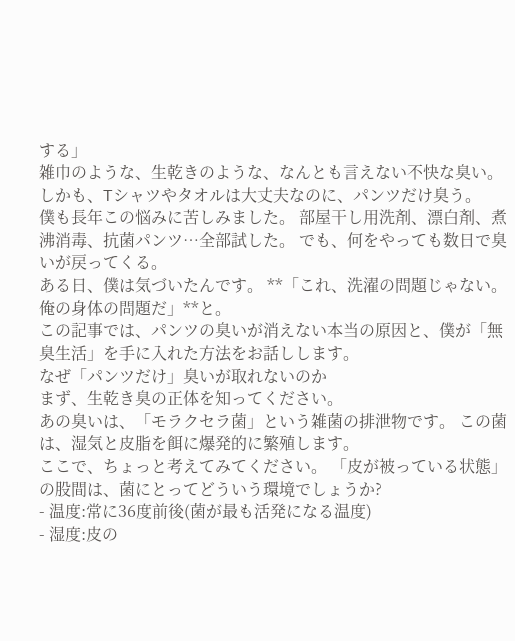する」
雑巾のような、生乾きのような、なんとも言えない不快な臭い。 しかも、Tシャツやタオルは大丈夫なのに、パンツだけ臭う。
僕も長年この悩みに苦しみました。 部屋干し用洗剤、漂白剤、煮沸消毒、抗菌パンツ…全部試した。 でも、何をやっても数日で臭いが戻ってくる。
ある日、僕は気づいたんです。 **「これ、洗濯の問題じゃない。俺の身体の問題だ」**と。
この記事では、パンツの臭いが消えない本当の原因と、僕が「無臭生活」を手に入れた方法をお話しします。
なぜ「パンツだけ」臭いが取れないのか
まず、生乾き臭の正体を知ってください。
あの臭いは、「モラクセラ菌」という雑菌の排泄物です。 この菌は、湿気と皮脂を餌に爆発的に繁殖します。
ここで、ちょっと考えてみてください。 「皮が被っている状態」の股間は、菌にとってどういう環境でしょうか?
- 温度:常に36度前後(菌が最も活発になる温度)
- 湿度:皮の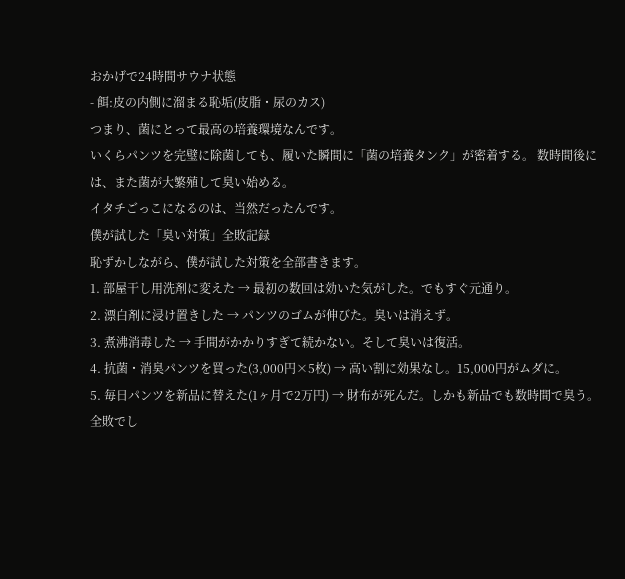おかげで24時間サウナ状態
- 餌:皮の内側に溜まる恥垢(皮脂・尿のカス)
つまり、菌にとって最高の培養環境なんです。
いくらパンツを完璧に除菌しても、履いた瞬間に「菌の培養タンク」が密着する。 数時間後には、また菌が大繁殖して臭い始める。
イタチごっこになるのは、当然だったんです。
僕が試した「臭い対策」全敗記録
恥ずかしながら、僕が試した対策を全部書きます。
1. 部屋干し用洗剤に変えた → 最初の数回は効いた気がした。でもすぐ元通り。
2. 漂白剤に浸け置きした → パンツのゴムが伸びた。臭いは消えず。
3. 煮沸消毒した → 手間がかかりすぎて続かない。そして臭いは復活。
4. 抗菌・消臭パンツを買った(3,000円×5枚) → 高い割に効果なし。15,000円がムダに。
5. 毎日パンツを新品に替えた(1ヶ月で2万円) → 財布が死んだ。しかも新品でも数時間で臭う。
全敗でし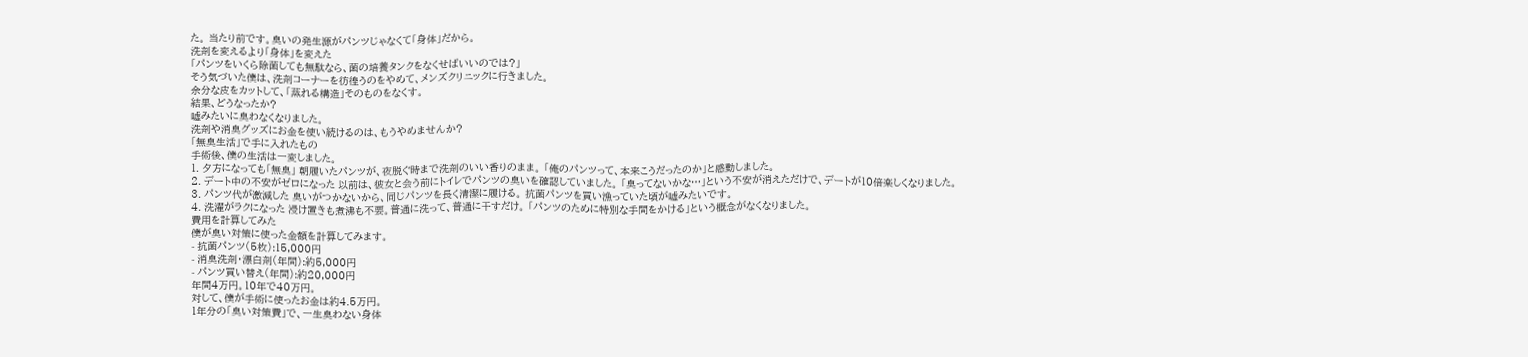た。 当たり前です。臭いの発生源がパンツじゃなくて「身体」だから。
洗剤を変えるより「身体」を変えた
「パンツをいくら除菌しても無駄なら、菌の培養タンクをなくせばいいのでは?」
そう気づいた僕は、洗剤コーナーを彷徨うのをやめて、メンズクリニックに行きました。
余分な皮をカットして、「蒸れる構造」そのものをなくす。
結果、どうなったか?
嘘みたいに臭わなくなりました。
洗剤や消臭グッズにお金を使い続けるのは、もうやめませんか?
「無臭生活」で手に入れたもの
手術後、僕の生活は一変しました。
1. 夕方になっても「無臭」 朝履いたパンツが、夜脱ぐ時まで洗剤のいい香りのまま。 「俺のパンツって、本来こうだったのか」と感動しました。
2. デート中の不安がゼロになった 以前は、彼女と会う前にトイレでパンツの臭いを確認していました。 「臭ってないかな…」という不安が消えただけで、デートが10倍楽しくなりました。
3. パンツ代が激減した 臭いがつかないから、同じパンツを長く清潔に履ける。 抗菌パンツを買い漁っていた頃が嘘みたいです。
4. 洗濯がラクになった 浸け置きも煮沸も不要。普通に洗って、普通に干すだけ。 「パンツのために特別な手間をかける」という概念がなくなりました。
費用を計算してみた
僕が臭い対策に使った金額を計算してみます。
- 抗菌パンツ(5枚):15,000円
- 消臭洗剤・漂白剤(年間):約5,000円
- パンツ買い替え(年間):約20,000円
年間4万円。10年で40万円。
対して、僕が手術に使ったお金は約4.5万円。
1年分の「臭い対策費」で、一生臭わない身体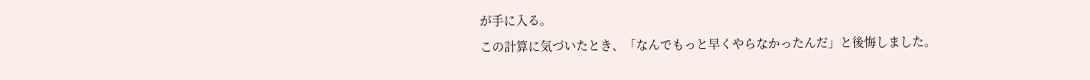が手に入る。
この計算に気づいたとき、「なんでもっと早くやらなかったんだ」と後悔しました。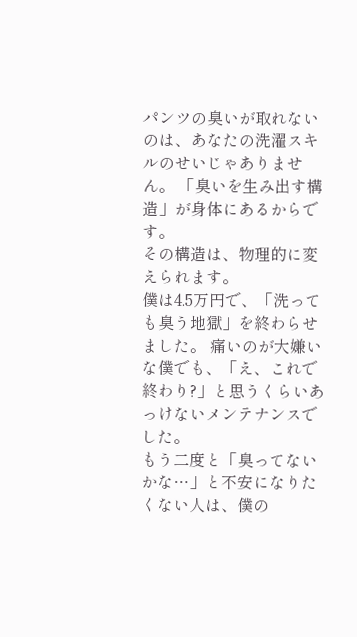パンツの臭いが取れないのは、あなたの洗濯スキルのせいじゃありません。 「臭いを生み出す構造」が身体にあるからです。
その構造は、物理的に変えられます。
僕は4.5万円で、「洗っても臭う地獄」を終わらせました。 痛いのが大嫌いな僕でも、「え、これで終わり?」と思うくらいあっけないメンテナンスでした。
もう二度と「臭ってないかな…」と不安になりたくない人は、僕の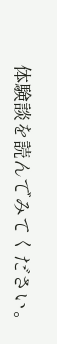体験談を読んでみてください。